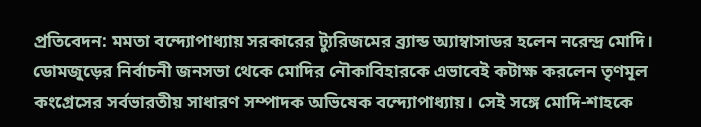প্রতিবেদন: মমতা বন্দ্যোপাধ্যায় সরকারের ট্যুরিজমের ব্র্যান্ড অ্যাম্বাসাডর হলেন নরেন্দ্র মোদি। ডোমজুড়ের নির্বাচনী জনসভা থেকে মোদির নৌকাবিহারকে এভাবেই কটাক্ষ করলেন তৃণমূল কংগ্রেসের সর্বভারতীয় সাধারণ সম্পাদক অভিষেক বন্দ্যোপাধ্যায়। সেই সঙ্গে মোদি-শাহকে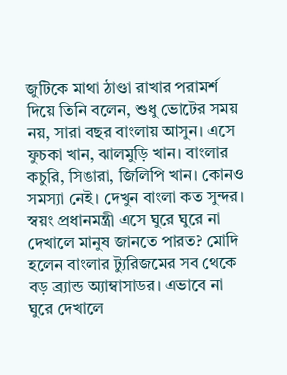জুটিকে মাথা ঠাণ্ডা রাখার পরামর্শ দিয়ে তিনি বলেন, শুধু ভোটের সময় নয়, সারা বছর বাংলায় আসুন। এসে ফুচকা খান, ঝালমুড়ি খান। বাংলার কচুরি, সিঙারা, জিলিপি খান। কোনও সমস্যা নেই। দেখুন বাংলা কত সুন্দর। স্বয়ং প্রধানমন্ত্রী এসে ঘুরে ঘুরে না দেখালে মানুষ জানতে পারত? মোদি হলেন বাংলার ট্যুরিজমের সব থেকে বড় ব্র্যান্ড অ্যাম্বাসাডর। এভাবে না ঘুরে দেখালে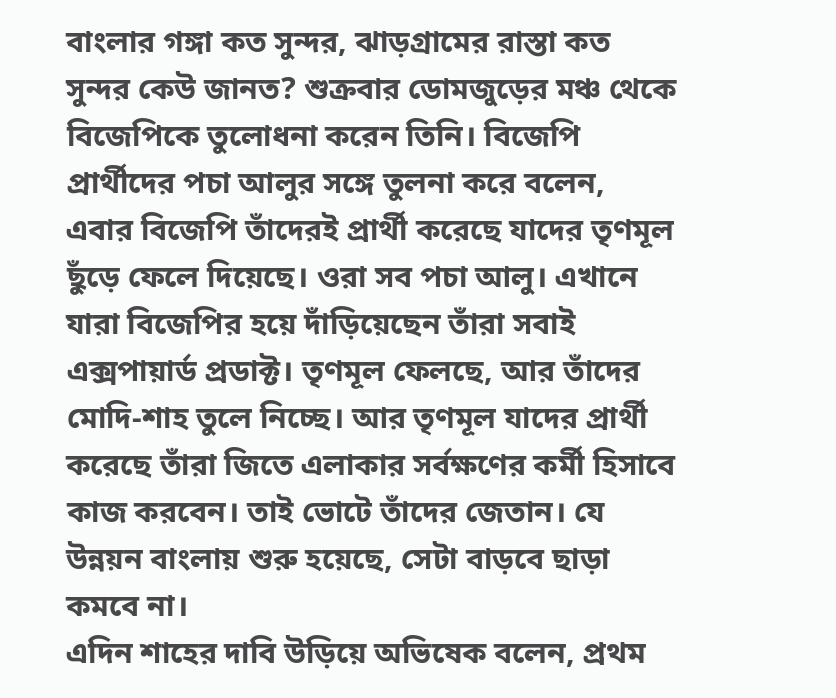বাংলার গঙ্গা কত সুন্দর, ঝাড়গ্রামের রাস্তা কত সুন্দর কেউ জানত? শুক্রবার ডোমজুড়ের মঞ্চ থেকে বিজেপিকে তুলোধনা করেন তিনি। বিজেপি প্রার্থীদের পচা আলুর সঙ্গে তুলনা করে বলেন, এবার বিজেপি তাঁদেরই প্রার্থী করেছে যাদের তৃণমূল ছুঁড়ে ফেলে দিয়েছে। ওরা সব পচা আলু। এখানে যারা বিজেপির হয়ে দাঁড়িয়েছেন তাঁরা সবাই এক্সপায়ার্ড প্রডাক্ট। তৃণমূল ফেলছে, আর তাঁদের মোদি-শাহ তুলে নিচ্ছে। আর তৃণমূল যাদের প্রার্থী করেছে তাঁরা জিতে এলাকার সর্বক্ষণের কর্মী হিসাবে কাজ করবেন। তাই ভোটে তাঁদের জেতান। যে উন্নয়ন বাংলায় শুরু হয়েছে, সেটা বাড়বে ছাড়া কমবে না।
এদিন শাহের দাবি উড়িয়ে অভিষেক বলেন, প্রথম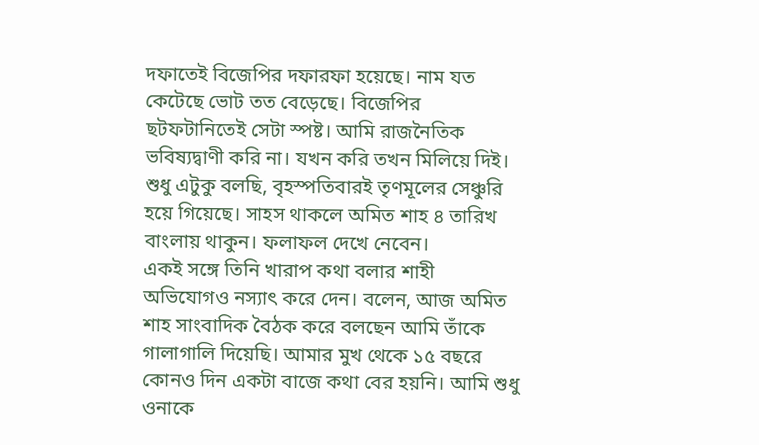দফাতেই বিজেপির দফারফা হয়েছে। নাম যত কেটেছে ভোট তত বেড়েছে। বিজেপির ছটফটানিতেই সেটা স্পষ্ট। আমি রাজনৈতিক ভবিষ্যদ্বাণী করি না। যখন করি তখন মিলিয়ে দিই। শুধু এটুকু বলছি, বৃহস্পতিবারই তৃণমূলের সেঞ্চুরি হয়ে গিয়েছে। সাহস থাকলে অমিত শাহ ৪ তারিখ বাংলায় থাকুন। ফলাফল দেখে নেবেন।
একই সঙ্গে তিনি খারাপ কথা বলার শাহী অভিযোগও নস্যাৎ করে দেন। বলেন, আজ অমিত শাহ সাংবাদিক বৈঠক করে বলছেন আমি তাঁকে গালাগালি দিয়েছি। আমার মুখ থেকে ১৫ বছরে কোনও দিন একটা বাজে কথা বের হয়নি। আমি শুধু ওনাকে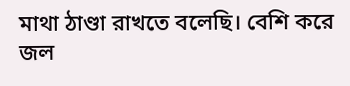মাথা ঠাণ্ডা রাখতে বলেছি। বেশি করে জল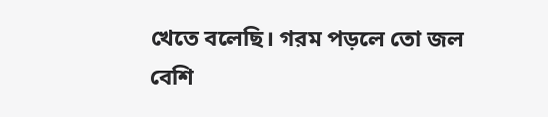খেতে বলেছি। গরম পড়লে তো জল বেশি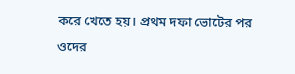করে খেতে হয়। প্রথম দফা ভোটের পর ওদের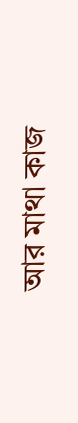আর মাথা কাজ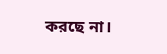করছে না।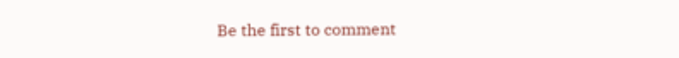Be the first to comment